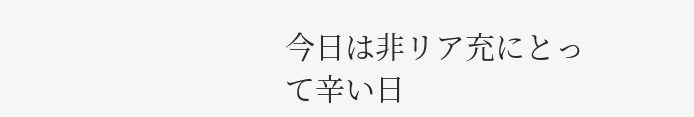今日は非リア充にとって辛い日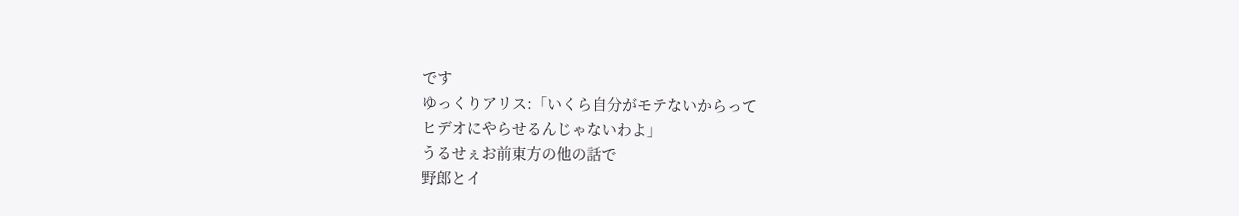です
ゆっくりアリス:「いくら自分がモテないからって
ヒデオにやらせるんじゃないわよ」
うるせぇお前東方の他の話で
野郎とイ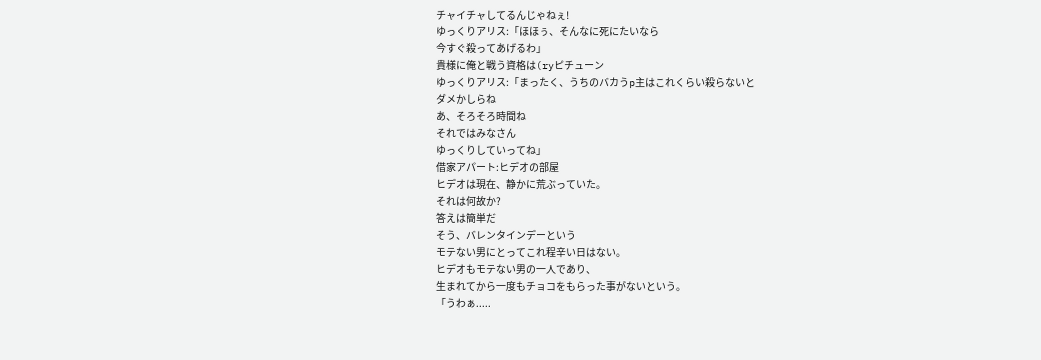チャイチャしてるんじゃねぇ!
ゆっくりアリス:「ほほぅ、そんなに死にたいなら
今すぐ殺ってあげるわ」
貴様に俺と戦う資格は(ryピチューン
ゆっくりアリス:「まったく、うちのバカうp主はこれくらい殺らないと
ダメかしらね
あ、そろそろ時間ね
それではみなさん
ゆっくりしていってね」
借家アパート:ヒデオの部屋
ヒデオは現在、静かに荒ぶっていた。
それは何故か?
答えは簡単だ
そう、バレンタインデーという
モテない男にとってこれ程辛い日はない。
ヒデオもモテない男の一人であり、
生まれてから一度もチョコをもらった事がないという。
「うわぁ.....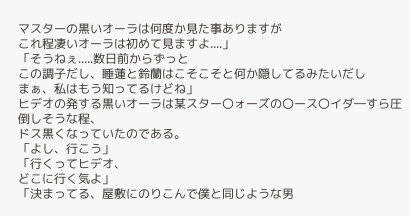マスターの黒いオーラは何度か見た事ありますが
これ程凄いオーラは初めて見ますよ....」
「そうねぇ.....数日前からずっと
この調子だし、睡蓮と鈴蘭はこそこそと何か隠してるみたいだし
まぁ、私はもう知ってるけどね」
ヒデオの発する黒いオーラは某スター〇ォーズの〇ース〇イダ―すら圧倒しそうな程、
ドス黒くなっていたのである。
「よし、行こう」
「行くってヒデオ、
どこに行く気よ」
「決まってる、屋敷にのりこんで僕と同じような男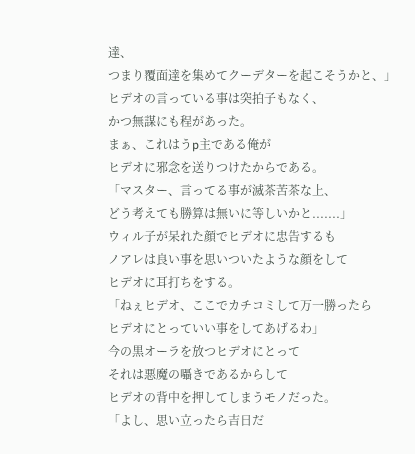達、
つまり覆面達を集めてクーデターを起こそうかと、」
ヒデオの言っている事は突拍子もなく、
かつ無謀にも程があった。
まぁ、これはうp主である俺が
ヒデオに邪念を送りつけたからである。
「マスター、言ってる事が滅茶苦茶な上、
どう考えても勝算は無いに等しいかと.......」
ウィル子が呆れた顔でヒデオに忠告するも
ノアレは良い事を思いついたような顔をして
ヒデオに耳打ちをする。
「ねぇヒデオ、ここでカチコミして万一勝ったら
ヒデオにとっていい事をしてあげるわ」
今の黒オーラを放つヒデオにとって
それは悪魔の囁きであるからして
ヒデオの背中を押してしまうモノだった。
「よし、思い立ったら吉日だ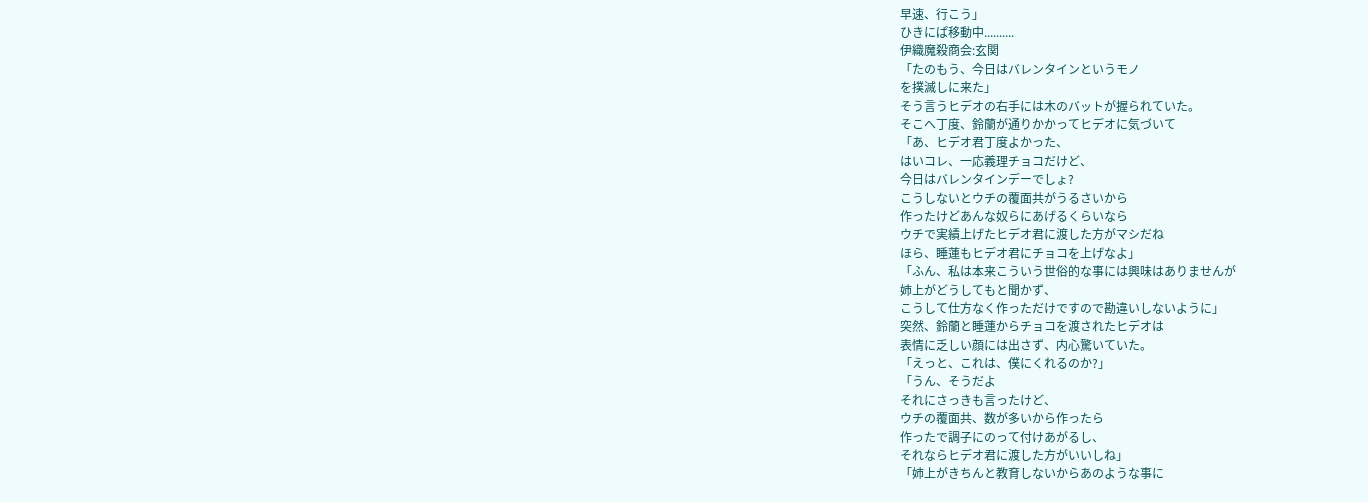早速、行こう」
ひきにぱ移動中..........
伊織魔殺商会:玄関
「たのもう、今日はバレンタインというモノ
を撲滅しに来た」
そう言うヒデオの右手には木のバットが握られていた。
そこへ丁度、鈴蘭が通りかかってヒデオに気づいて
「あ、ヒデオ君丁度よかった、
はいコレ、一応義理チョコだけど、
今日はバレンタインデーでしょ?
こうしないとウチの覆面共がうるさいから
作ったけどあんな奴らにあげるくらいなら
ウチで実績上げたヒデオ君に渡した方がマシだね
ほら、睡蓮もヒデオ君にチョコを上げなよ」
「ふん、私は本来こういう世俗的な事には興味はありませんが
姉上がどうしてもと聞かず、
こうして仕方なく作っただけですので勘違いしないように」
突然、鈴蘭と睡蓮からチョコを渡されたヒデオは
表情に乏しい顔には出さず、内心驚いていた。
「えっと、これは、僕にくれるのか?」
「うん、そうだよ
それにさっきも言ったけど、
ウチの覆面共、数が多いから作ったら
作ったで調子にのって付けあがるし、
それならヒデオ君に渡した方がいいしね」
「姉上がきちんと教育しないからあのような事に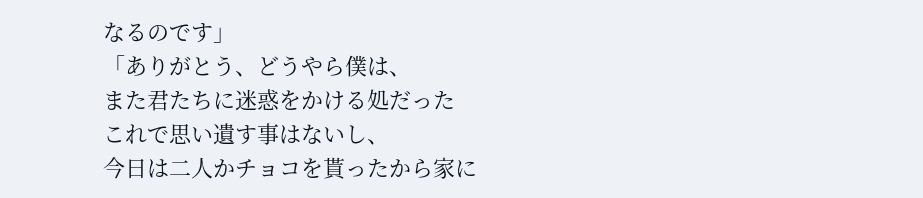なるのです」
「ありがとう、どうやら僕は、
また君たちに迷惑をかける処だった
これで思い遺す事はないし、
今日は二人かチョコを貰ったから家に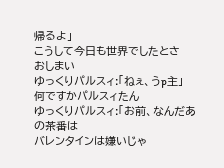帰るよ」
こうして今日も世界でしたとさ
おしまい
ゆっくりパルスィ:「ねぇ、うp主」
何ですかパルスィたん
ゆっくりパルスィ:「お前、なんだあの茶番は
バレンタインは嫌いじゃ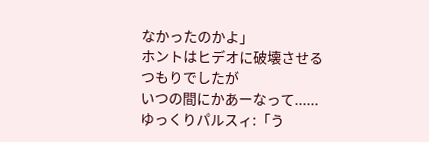なかったのかよ」
ホントはヒデオに破壊させるつもりでしたが
いつの間にかあーなって......
ゆっくりパルスィ:「う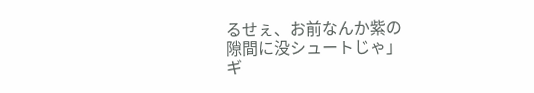るせぇ、お前なんか紫の
隙間に没シュートじゃ」
ギ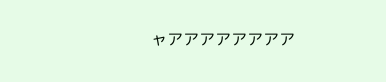ャアアアアアアアア